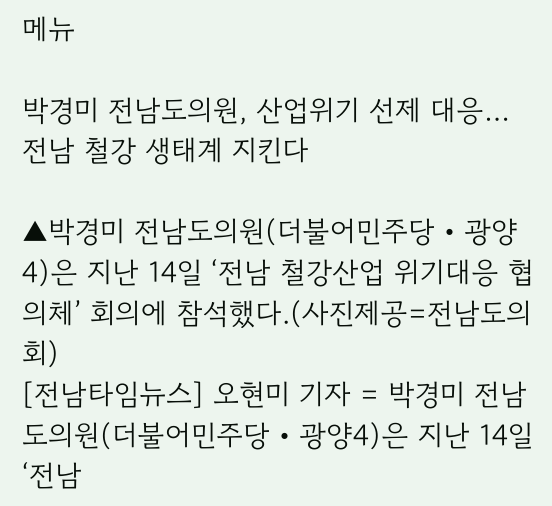메뉴

박경미 전남도의원, 산업위기 선제 대응… 전남 철강 생태계 지킨다

▲박경미 전남도의원(더불어민주당‧광양4)은 지난 14일 ‘전남 철강산업 위기대응 협의체’ 회의에 참석했다.(사진제공=전남도의회)
[전남타임뉴스] 오현미 기자 = 박경미 전남도의원(더불어민주당‧광양4)은 지난 14일 ‘전남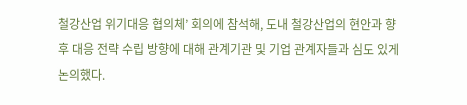철강산업 위기대응 협의체’ 회의에 참석해, 도내 철강산업의 현안과 향후 대응 전략 수립 방향에 대해 관계기관 및 기업 관계자들과 심도 있게 논의했다.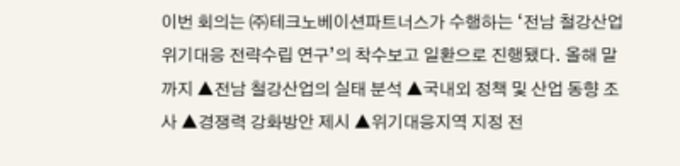이번 회의는 ㈜테크노베이션파트너스가 수행하는 ‘전남 철강산업 위기대응 전략수립 연구’의 착수보고 일환으로 진행됐다. 올해 말까지 ▲전남 철강산업의 실태 분석 ▲국내외 정책 및 산업 동향 조사 ▲경쟁력 강화방안 제시 ▲위기대응지역 지정 전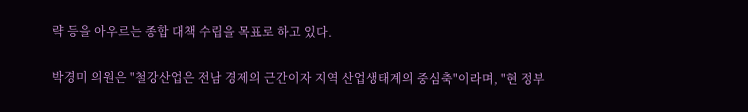략 등을 아우르는 종합 대책 수립을 목표로 하고 있다.

박경미 의원은 "철강산업은 전남 경제의 근간이자 지역 산업생태계의 중심축"이라며, "현 정부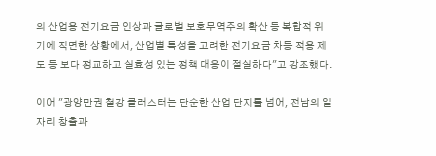의 산업용 전기요금 인상과 글로벌 보호무역주의 확산 등 복합적 위기에 직면한 상황에서, 산업별 특성을 고려한 전기요금 차등 적용 제도 등 보다 정교하고 실효성 있는 정책 대응이 절실하다"고 강조했다.

이어 "광양만권 철강 클러스터는 단순한 산업 단지를 넘어, 전남의 일자리 창출과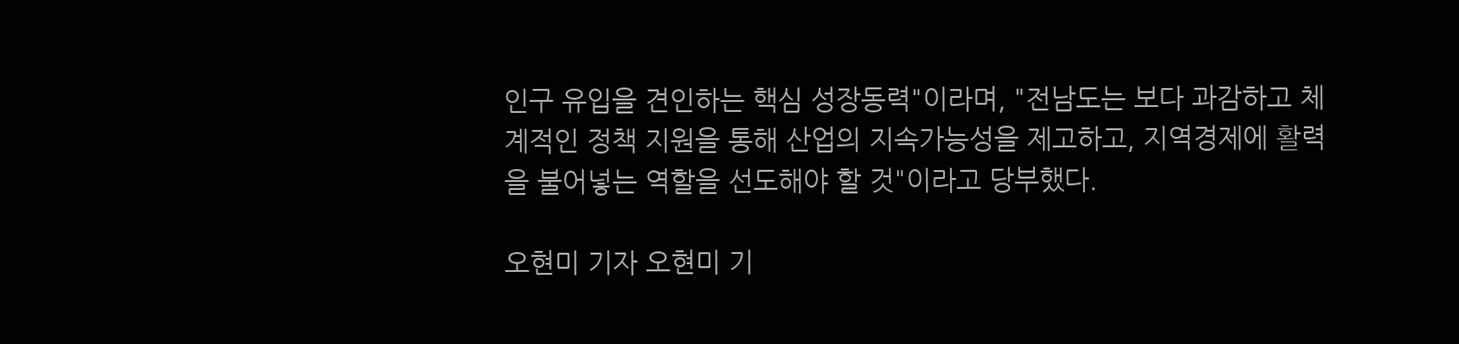인구 유입을 견인하는 핵심 성장동력"이라며, "전남도는 보다 과감하고 체계적인 정책 지원을 통해 산업의 지속가능성을 제고하고, 지역경제에 활력을 불어넣는 역할을 선도해야 할 것"이라고 당부했다.

오현미 기자 오현미 기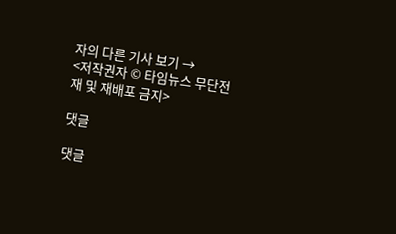자의 다른 기사 보기 →
<저작권자 © 타임뉴스 무단전재 및 재배포 금지>

댓글

댓글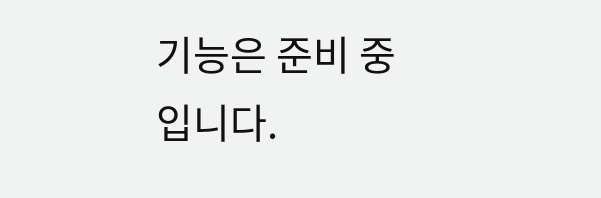기능은 준비 중입니다.